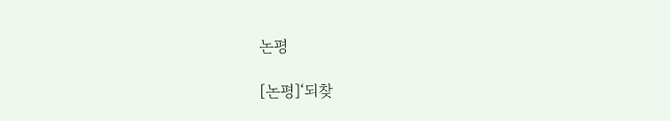논평

[논평]‘되찾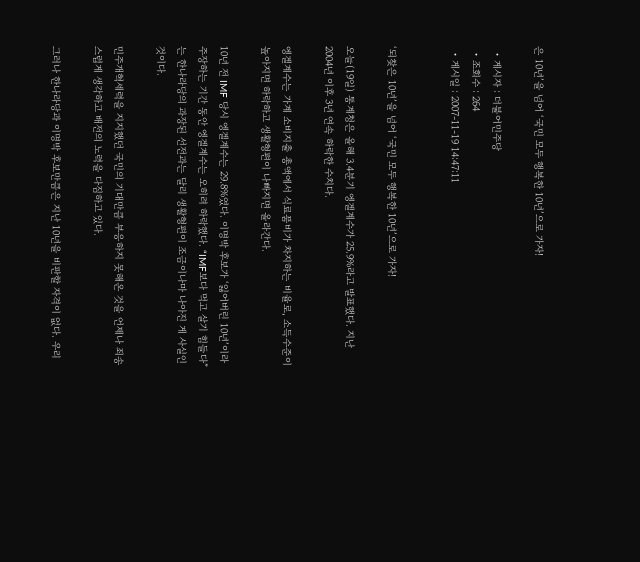은 10년’을 넘어 ‘국민 모두 행복한 10년’으로 가자!

  • 게시자 : 더불어민주당
  • 조회수 : 264
  • 게시일 : 2007-11-19 14:47:11


‘되찾은 10년’을 넘어 ‘국민 모두 행복한 10년’으로 가자!

오늘(19일) 통계청은 올해 3.4분기 엥겔계수가 25.9%라고 발표했다. 지난 2004년 이후 3년 연속 하락한 수치다.

엥겔계수는 가계 소비지출 총액에서 식료품비가 차지하는 비율로, 소득수준이 높아지면 하락하고 생활형편이 나빠지면 올라간다.

10년 전 IMF 당시 엥겔계수는 29.8%였다. 이명박 후보가 ‘잃어버린 10년’이라 주장하는 기간 동안 엥겔계수는 오히려 하락했다. “IMF보다 먹고 살기 힘들다”는 한나라당의 과장된 선전과는 달리 생활형편이 조금이나마 나아진 게 사실인 것이다.

민주개혁세력을 지지했던 국민의 기대만큼 부응하지 못해온 것을 언제나 죄송스럽게 생각하고 배전의 노력을 다짐하고 있다.

그러나 한나라당과 이명박 후보만큼은 지난 10년을 비판할 자격이 없다. 우리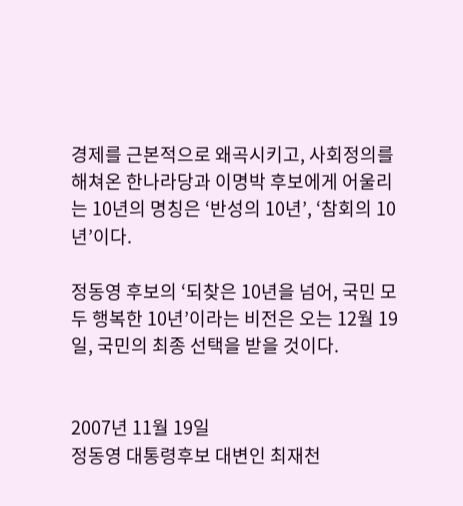경제를 근본적으로 왜곡시키고, 사회정의를 해쳐온 한나라당과 이명박 후보에게 어울리는 10년의 명칭은 ‘반성의 10년’, ‘참회의 10년’이다.

정동영 후보의 ‘되찾은 10년을 넘어, 국민 모두 행복한 10년’이라는 비전은 오는 12월 19일, 국민의 최종 선택을 받을 것이다.


2007년 11월 19일
정동영 대통령후보 대변인 최재천